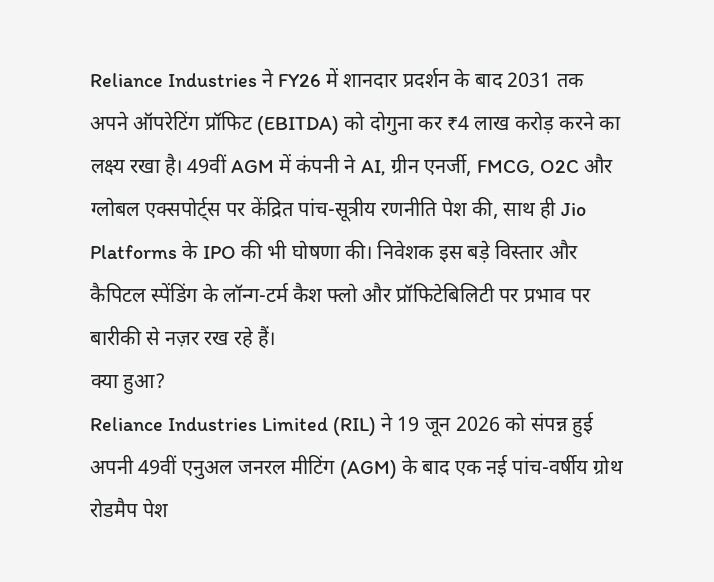Reliance Industries ने FY26 में शानदार प्रदर्शन के बाद 2031 तक अपने ऑपरेटिंग प्रॉफिट (EBITDA) को दोगुना कर ₹4 लाख करोड़ करने का लक्ष्य रखा है। 49वीं AGM में कंपनी ने AI, ग्रीन एनर्जी, FMCG, O2C और ग्लोबल एक्सपोर्ट्स पर केंद्रित पांच-सूत्रीय रणनीति पेश की, साथ ही Jio Platforms के IPO की भी घोषणा की। निवेशक इस बड़े विस्तार और कैपिटल स्पेंडिंग के लॉन्ग-टर्म कैश फ्लो और प्रॉफिटेबिलिटी पर प्रभाव पर बारीकी से नज़र रख रहे हैं।
क्या हुआ?
Reliance Industries Limited (RIL) ने 19 जून 2026 को संपन्न हुई अपनी 49वीं एनुअल जनरल मीटिंग (AGM) के बाद एक नई पांच-वर्षीय ग्रोथ रोडमैप पेश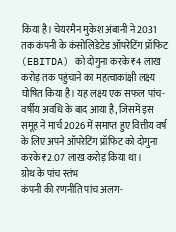किया है। चेयरमैन मुकेश अंबानी ने 2031 तक कंपनी के कंसोलिडेटेड ऑपरेटिंग प्रॉफिट (EBITDA) को दोगुना करके ₹4 लाख करोड़ तक पहुंचाने का महत्वाकांक्षी लक्ष्य घोषित किया है। यह लक्ष्य एक सफल पांच-वर्षीय अवधि के बाद आया है, जिसमें इस समूह ने मार्च 2026 में समाप्त हुए वित्तीय वर्ष के लिए अपने ऑपरेटिंग प्रॉफिट को दोगुना करके ₹2.07 लाख करोड़ किया था।
ग्रोथ के पांच स्तंभ
कंपनी की रणनीति पांच अलग-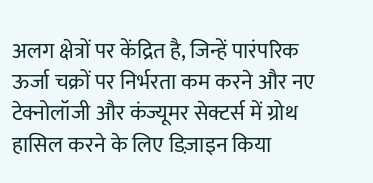अलग क्षेत्रों पर केंद्रित है, जिन्हें पारंपरिक ऊर्जा चक्रों पर निर्भरता कम करने और नए टेक्नोलॉजी और कंज्यूमर सेक्टर्स में ग्रोथ हासिल करने के लिए डिज़ाइन किया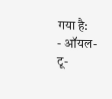गया है:
- ऑयल-टू-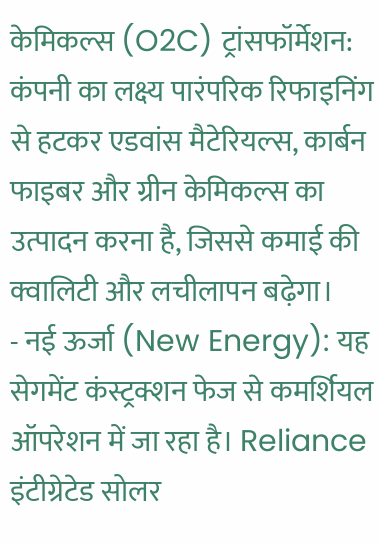केमिकल्स (O2C) ट्रांसफॉर्मेशन: कंपनी का लक्ष्य पारंपरिक रिफाइनिंग से हटकर एडवांस मैटेरियल्स, कार्बन फाइबर और ग्रीन केमिकल्स का उत्पादन करना है, जिससे कमाई की क्वालिटी और लचीलापन बढ़ेगा।
- नई ऊर्जा (New Energy): यह सेगमेंट कंस्ट्रक्शन फेज से कमर्शियल ऑपरेशन में जा रहा है। Reliance इंटीग्रेटेड सोलर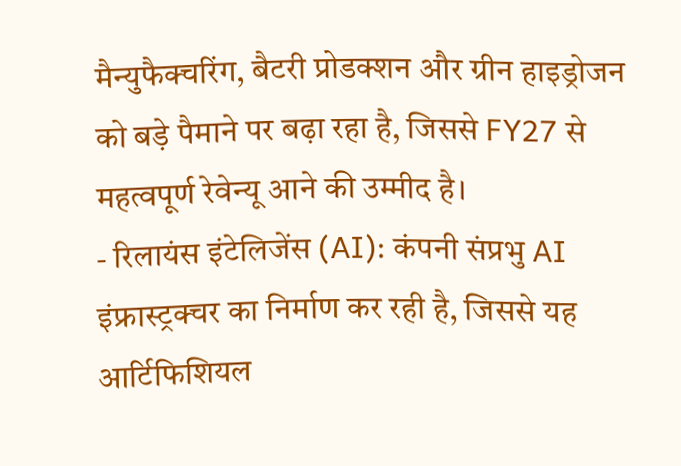मैन्युफैक्चरिंग, बैटरी प्रोडक्शन और ग्रीन हाइड्रोजन को बड़े पैमाने पर बढ़ा रहा है, जिससे FY27 से महत्वपूर्ण रेवेन्यू आने की उम्मीद है।
- रिलायंस इंटेलिजेंस (AI): कंपनी संप्रभु AI इंफ्रास्ट्रक्चर का निर्माण कर रही है, जिससे यह आर्टिफिशियल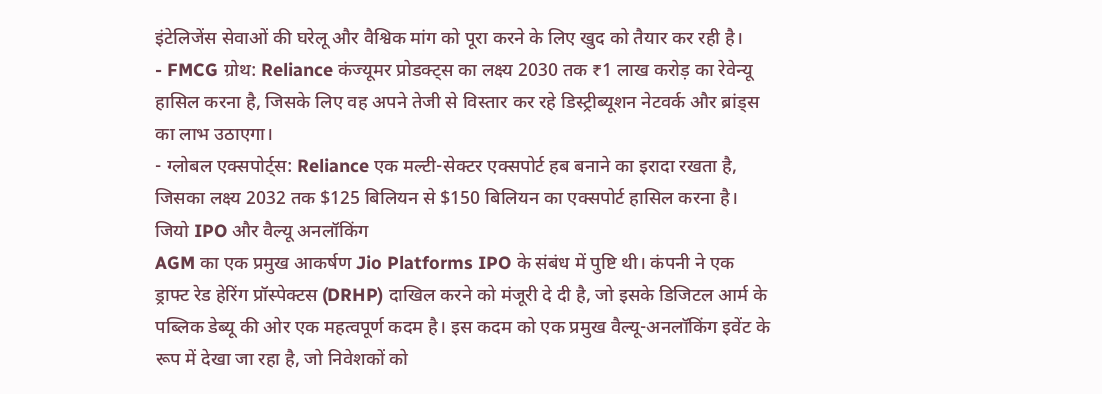इंटेलिजेंस सेवाओं की घरेलू और वैश्विक मांग को पूरा करने के लिए खुद को तैयार कर रही है।
- FMCG ग्रोथ: Reliance कंज्यूमर प्रोडक्ट्स का लक्ष्य 2030 तक ₹1 लाख करोड़ का रेवेन्यू हासिल करना है, जिसके लिए वह अपने तेजी से विस्तार कर रहे डिस्ट्रीब्यूशन नेटवर्क और ब्रांड्स का लाभ उठाएगा।
- ग्लोबल एक्सपोर्ट्स: Reliance एक मल्टी-सेक्टर एक्सपोर्ट हब बनाने का इरादा रखता है, जिसका लक्ष्य 2032 तक $125 बिलियन से $150 बिलियन का एक्सपोर्ट हासिल करना है।
जियो IPO और वैल्यू अनलॉकिंग
AGM का एक प्रमुख आकर्षण Jio Platforms IPO के संबंध में पुष्टि थी। कंपनी ने एक ड्राफ्ट रेड हेरिंग प्रॉस्पेक्टस (DRHP) दाखिल करने को मंजूरी दे दी है, जो इसके डिजिटल आर्म के पब्लिक डेब्यू की ओर एक महत्वपूर्ण कदम है। इस कदम को एक प्रमुख वैल्यू-अनलॉकिंग इवेंट के रूप में देखा जा रहा है, जो निवेशकों को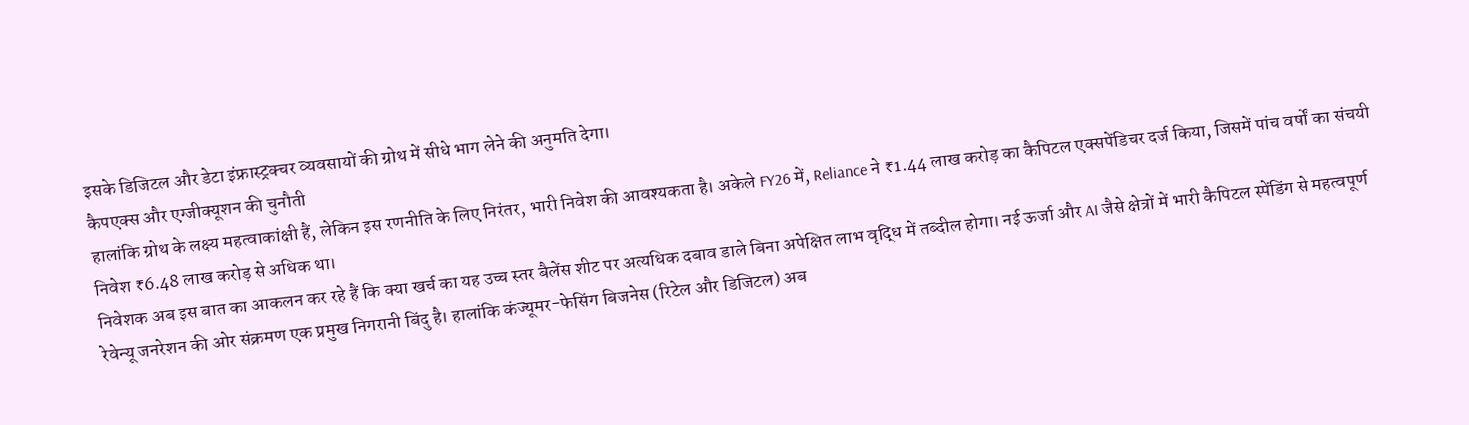इसके डिजिटल और डेटा इंफ्रास्ट्रक्चर व्यवसायों की ग्रोथ में सीधे भाग लेने की अनुमति देगा।
कैपएक्स और एग्जीक्यूशन की चुनौती
हालांकि ग्रोथ के लक्ष्य महत्वाकांक्षी हैं, लेकिन इस रणनीति के लिए निरंतर, भारी निवेश की आवश्यकता है। अकेले FY26 में, Reliance ने ₹1.44 लाख करोड़ का कैपिटल एक्सपेंडिचर दर्ज किया, जिसमें पांच वर्षों का संचयी निवेश ₹6.48 लाख करोड़ से अधिक था।
निवेशक अब इस बात का आकलन कर रहे हैं कि क्या खर्च का यह उच्च स्तर बैलेंस शीट पर अत्यधिक दबाव डाले बिना अपेक्षित लाभ वृद्धि में तब्दील होगा। नई ऊर्जा और AI जैसे क्षेत्रों में भारी कैपिटल स्पेंडिंग से महत्वपूर्ण रेवेन्यू जनरेशन की ओर संक्रमण एक प्रमुख निगरानी बिंदु है। हालांकि कंज्यूमर-फेसिंग बिजनेस (रिटेल और डिजिटल) अब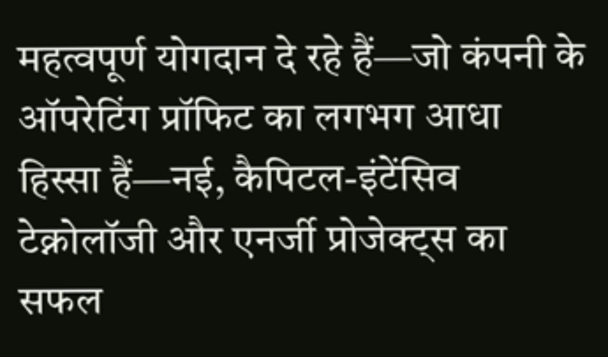महत्वपूर्ण योगदान दे रहे हैं—जो कंपनी के ऑपरेटिंग प्रॉफिट का लगभग आधा हिस्सा हैं—नई, कैपिटल-इंटेंसिव टेक्नोलॉजी और एनर्जी प्रोजेक्ट्स का सफल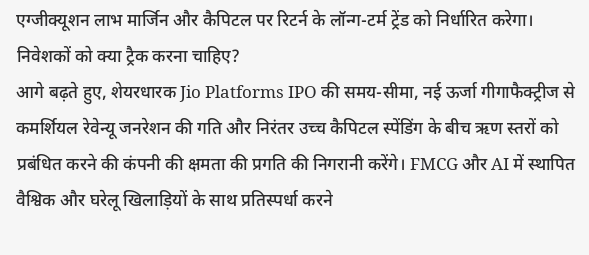एग्जीक्यूशन लाभ मार्जिन और कैपिटल पर रिटर्न के लॉन्ग-टर्म ट्रेंड को निर्धारित करेगा।
निवेशकों को क्या ट्रैक करना चाहिए?
आगे बढ़ते हुए, शेयरधारक Jio Platforms IPO की समय-सीमा, नई ऊर्जा गीगाफैक्ट्रीज से कमर्शियल रेवेन्यू जनरेशन की गति और निरंतर उच्च कैपिटल स्पेंडिंग के बीच ऋण स्तरों को प्रबंधित करने की कंपनी की क्षमता की प्रगति की निगरानी करेंगे। FMCG और AI में स्थापित वैश्विक और घरेलू खिलाड़ियों के साथ प्रतिस्पर्धा करने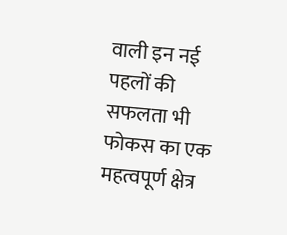वाली इन नई पहलों की सफलता भी फोकस का एक महत्वपूर्ण क्षेत्र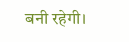बनी रहेगी।